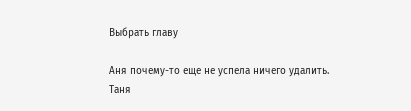Выбрать главу

Аня почему-то еще не успела ничего удалить. Таня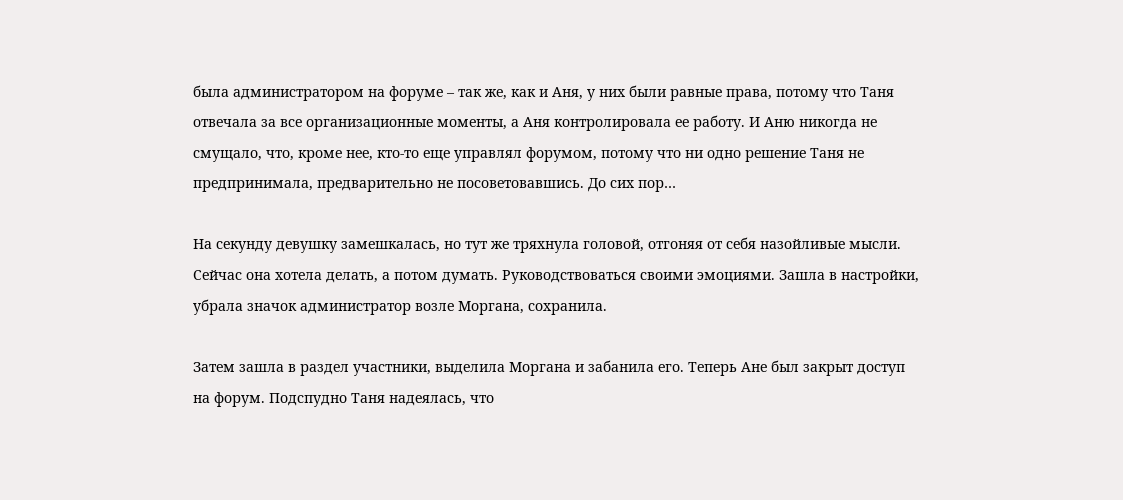была администратором на форуме – так же, как и Аня, у них были равные права, потому что Таня отвечала за все организационные моменты, а Аня контролировала ее работу. И Аню никогда не смущало, что, кроме нее, кто-то еще управлял форумом, потому что ни одно решение Таня не предпринимала, предварительно не посоветовавшись. До сих пор…

На секунду девушку замешкалась, но тут же тряхнула головой, отгоняя от себя назойливые мысли. Сейчас она хотела делать, а потом думать. Руководствоваться своими эмоциями. Зашла в настройки, убрала значок администратор возле Моргана, сохранила.

Затем зашла в раздел участники, выделила Моргана и забанила его. Теперь Ане был закрыт доступ на форум. Подспудно Таня надеялась, что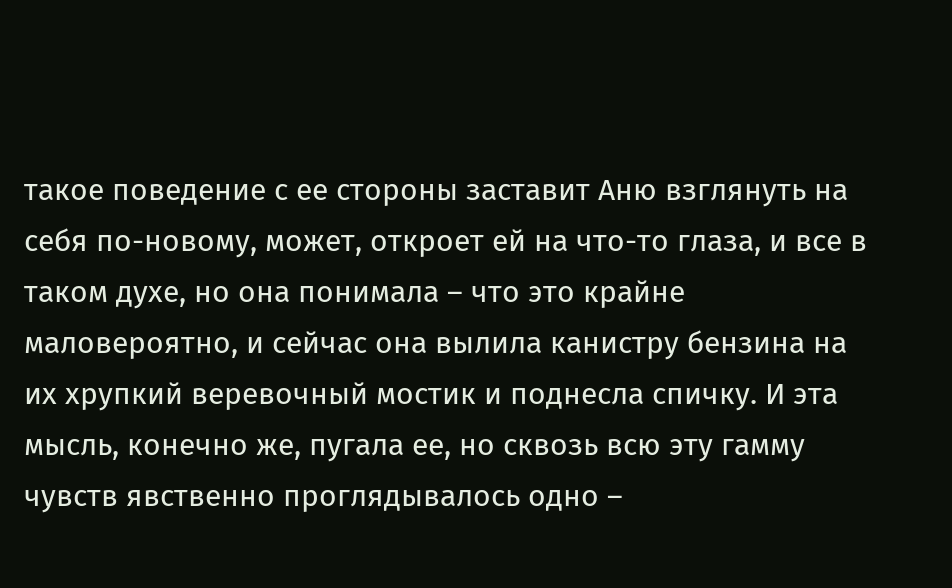такое поведение с ее стороны заставит Аню взглянуть на себя по-новому, может, откроет ей на что-то глаза, и все в таком духе, но она понимала – что это крайне маловероятно, и сейчас она вылила канистру бензина на их хрупкий веревочный мостик и поднесла спичку. И эта мысль, конечно же, пугала ее, но сквозь всю эту гамму чувств явственно проглядывалось одно –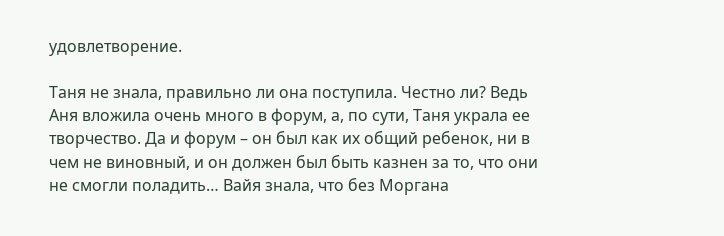удовлетворение.

Таня не знала, правильно ли она поступила. Честно ли? Ведь Аня вложила очень много в форум, а, по сути, Таня украла ее творчество. Да и форум – он был как их общий ребенок, ни в чем не виновный, и он должен был быть казнен за то, что они не смогли поладить… Вайя знала, что без Моргана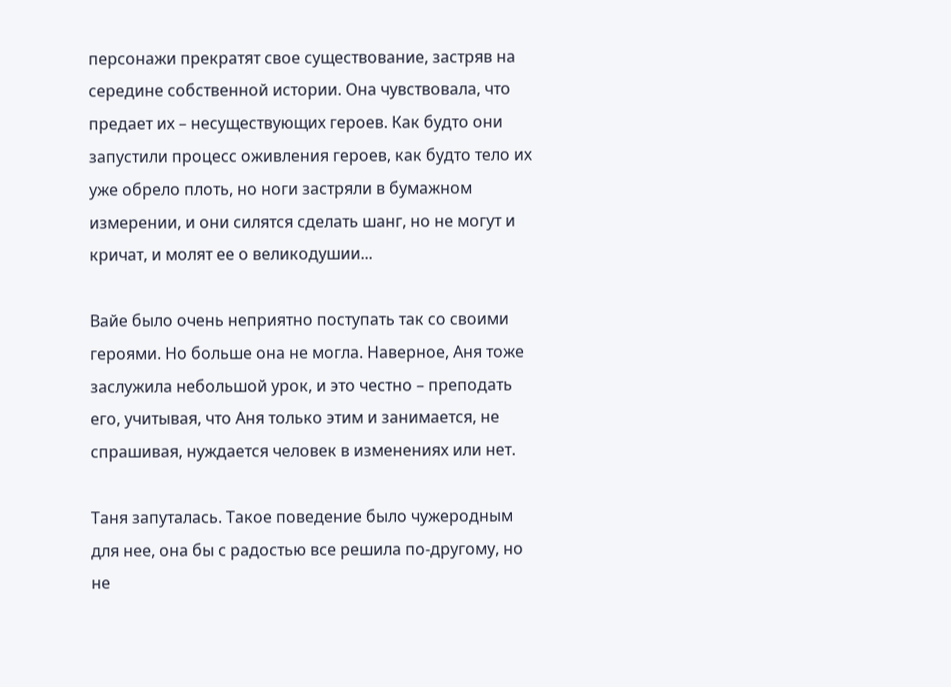персонажи прекратят свое существование, застряв на середине собственной истории. Она чувствовала, что предает их – несуществующих героев. Как будто они запустили процесс оживления героев, как будто тело их уже обрело плоть, но ноги застряли в бумажном измерении, и они силятся сделать шанг, но не могут и кричат, и молят ее о великодушии...

Вайе было очень неприятно поступать так со своими героями. Но больше она не могла. Наверное, Аня тоже заслужила небольшой урок, и это честно – преподать его, учитывая, что Аня только этим и занимается, не спрашивая, нуждается человек в изменениях или нет.

Таня запуталась. Такое поведение было чужеродным для нее, она бы с радостью все решила по-другому, но не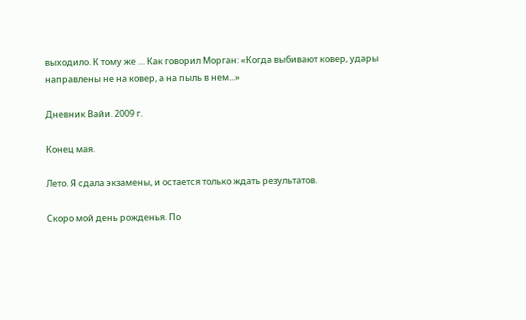выходило. К тому же … Как говорил Морган: «Когда выбивают ковер, удары направлены не на ковер, а на пыль в нем...»

Дневник Вайи. 2009 г.

Конец мая.

Лето. Я сдала экзамены, и остается только ждать результатов.

Скоро мой день рожденья. По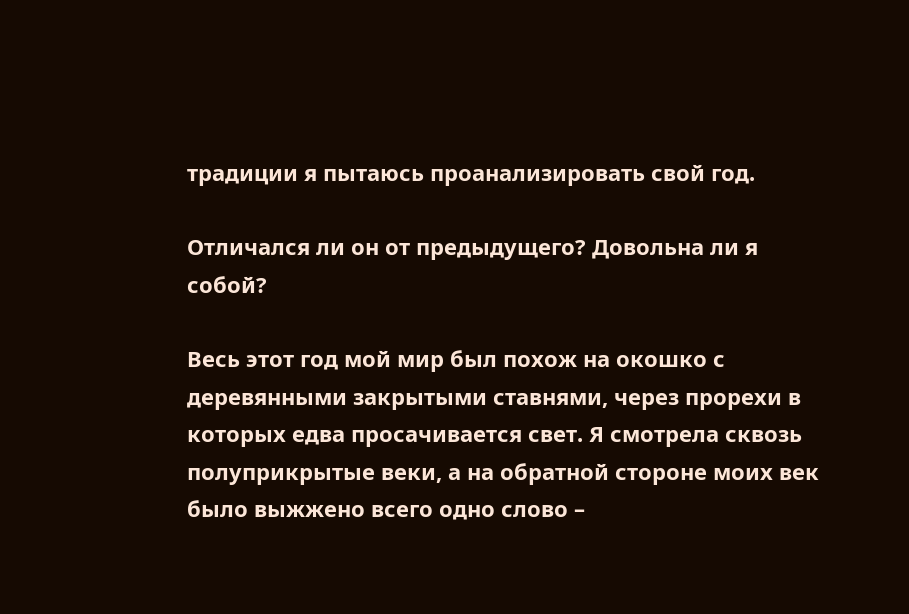традиции я пытаюсь проанализировать свой год.

Отличался ли он от предыдущего? Довольна ли я собой?

Весь этот год мой мир был похож на окошко с деревянными закрытыми ставнями, через прорехи в которых едва просачивается свет. Я смотрела сквозь полуприкрытые веки, а на обратной стороне моих век было выжжено всего одно слово –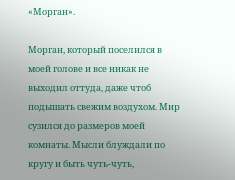«Морган».

Морган, который поселился в моей голове и все никак не выходил оттуда, даже чтоб подышать свежим воздухом. Мир сузился до размеров моей комнаты. Мысли блуждали по кругу и быть чуть-чуть,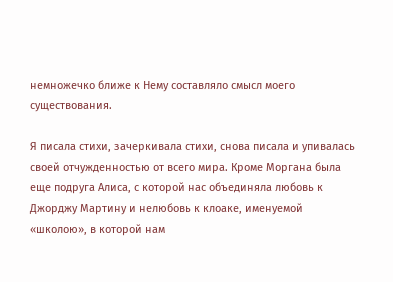немножечко ближе к Нему составляло смысл моего существования.

Я писала стихи, зачеркивала стихи, снова писала и упивалась своей отчужденностью от всего мира. Кроме Моргана была еще подруга Алиса, с которой нас объединяла любовь к Джорджу Мартину и нелюбовь к клоаке, именуемой «школою», в которой нам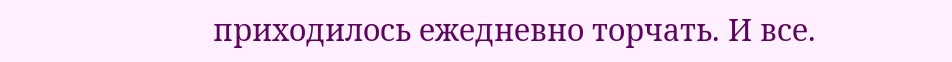приходилось ежедневно торчать. И все.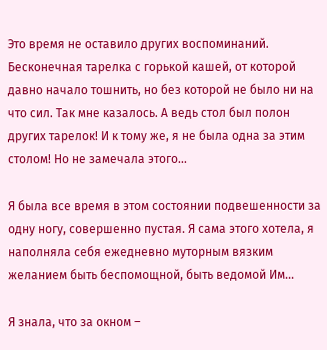Это время не оставило других воспоминаний. Бесконечная тарелка с горькой кашей, от которой давно начало тошнить, но без которой не было ни на что сил. Так мне казалось. А ведь стол был полон других тарелок! И к тому же, я не была одна за этим столом! Но не замечала этого...

Я была все время в этом состоянии подвешенности за одну ногу, совершенно пустая. Я сама этого хотела, я наполняла себя ежедневно муторным вязким желанием быть беспомощной, быть ведомой Им...

Я знала, что за окном –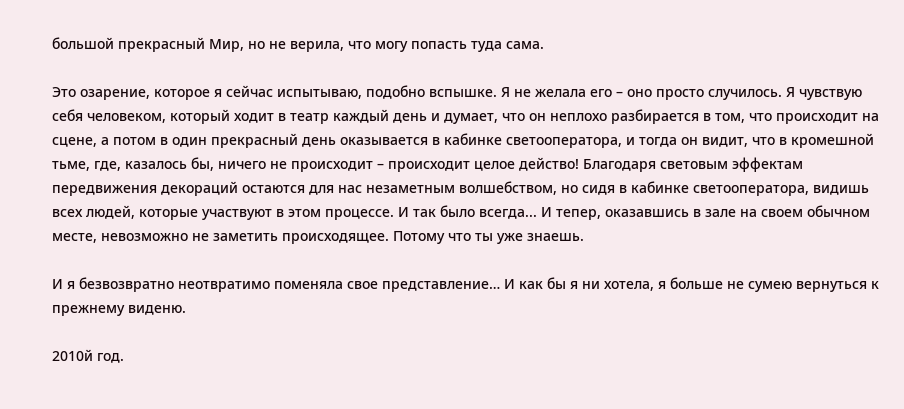большой прекрасный Мир, но не верила, что могу попасть туда сама.

Это озарение, которое я сейчас испытываю, подобно вспышке. Я не желала его – оно просто случилось. Я чувствую себя человеком, который ходит в театр каждый день и думает, что он неплохо разбирается в том, что происходит на сцене, а потом в один прекрасный день оказывается в кабинке светооператора, и тогда он видит, что в кромешной тьме, где, казалось бы, ничего не происходит – происходит целое действо! Благодаря световым эффектам передвижения декораций остаются для нас незаметным волшебством, но сидя в кабинке светооператора, видишь всех людей, которые участвуют в этом процессе. И так было всегда... И тепер, оказавшись в зале на своем обычном месте, невозможно не заметить происходящее. Потому что ты уже знаешь.

И я безвозвратно неотвратимо поменяла свое представление… И как бы я ни хотела, я больше не сумею вернуться к прежнему виденю.

2010й год.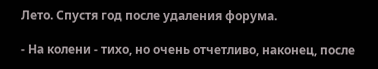Лето. Спустя год после удаления форума.

- На колени - тихо, но очень отчетливо, наконец, после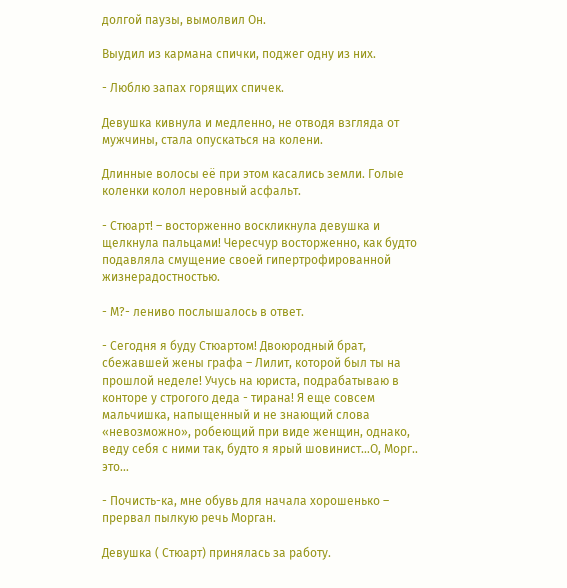долгой паузы, вымолвил Он.

Выудил из кармана спички, поджег одну из них.

- Люблю запах горящих спичек.

Девушка кивнула и медленно, не отводя взгляда от мужчины, стала опускаться на колени.

Длинные волосы её при этом касались земли. Голые коленки колол неровный асфальт.

- Стюарт! – восторженно воскликнула девушка и щелкнула пальцами! Чересчур восторженно, как будто подавляла смущение своей гипертрофированной жизнерадостностью.

- М?- лениво послышалось в ответ.

- Сегодня я буду Стюартом! Двоюродный брат, сбежавшей жены графа – Лилит, которой был ты на прошлой неделе! Учусь на юриста, подрабатываю в конторе у строгого деда - тирана! Я еще совсем мальчишка, напыщенный и не знающий слова «невозможно», робеющий при виде женщин, однако, веду себя с ними так, будто я ярый шовинист…О, Морг.. это…

- Почисть-ка, мне обувь для начала хорошенько – прервал пылкую речь Морган.

Девушка ( Стюарт) принялась за работу.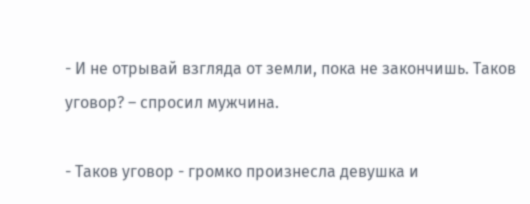- И не отрывай взгляда от земли, пока не закончишь. Таков уговор? – спросил мужчина.

- Таков уговор - громко произнесла девушка и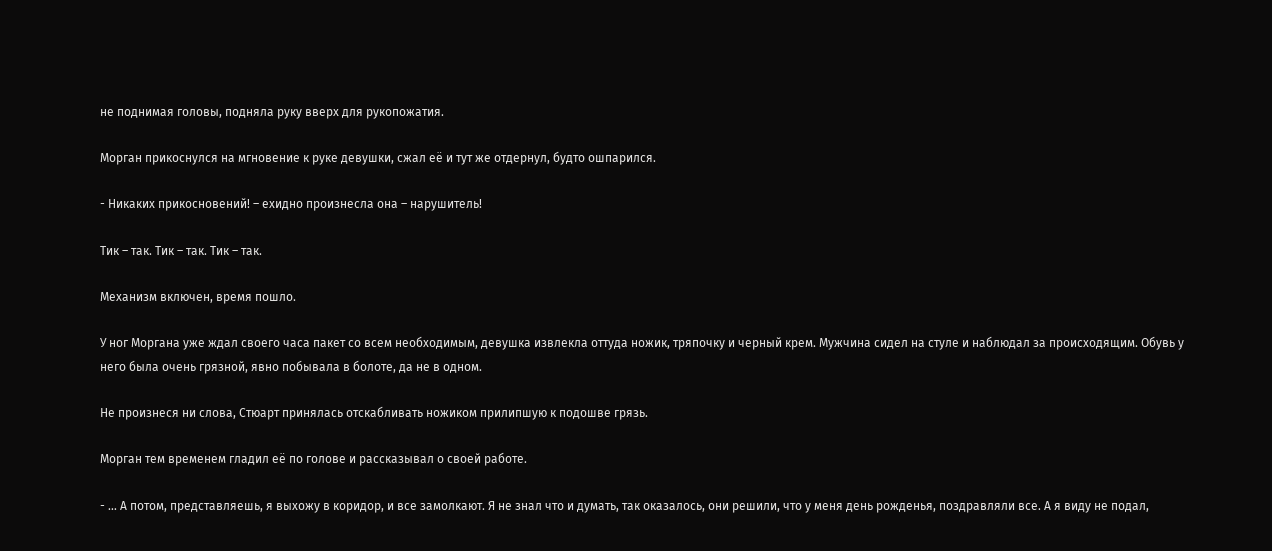не поднимая головы, подняла руку вверх для рукопожатия.

Морган прикоснулся на мгновение к руке девушки, сжал её и тут же отдернул, будто ошпарился.

- Никаких прикосновений! – ехидно произнесла она – нарушитель!

Тик – так. Тик – так. Тик – так.

Механизм включен, время пошло.

У ног Моргана уже ждал своего часа пакет со всем необходимым, девушка извлекла оттуда ножик, тряпочку и черный крем. Мужчина сидел на стуле и наблюдал за происходящим. Обувь у него была очень грязной, явно побывала в болоте, да не в одном.

Не произнеся ни слова, Стюарт принялась отскабливать ножиком прилипшую к подошве грязь.

Морган тем временем гладил её по голове и рассказывал о своей работе.

- … А потом, представляешь, я выхожу в коридор, и все замолкают. Я не знал что и думать, так оказалось, они решили, что у меня день рожденья, поздравляли все. А я виду не подал,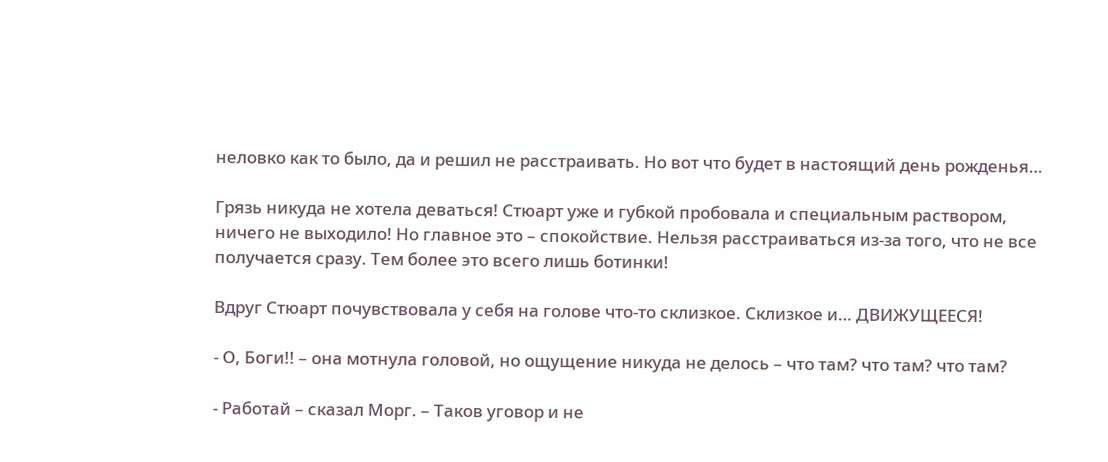неловко как то было, да и решил не расстраивать. Но вот что будет в настоящий день рожденья…

Грязь никуда не хотела деваться! Стюарт уже и губкой пробовала и специальным раствором, ничего не выходило! Но главное это – спокойствие. Нельзя расстраиваться из-за того, что не все получается сразу. Тем более это всего лишь ботинки!

Вдруг Стюарт почувствовала у себя на голове что-то склизкое. Склизкое и… ДВИЖУЩЕЕСЯ!

- О, Боги!! – она мотнула головой, но ощущение никуда не делось – что там? что там? что там?

- Работай – сказал Морг. – Таков уговор и не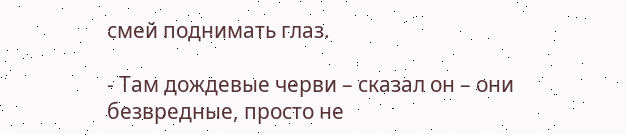смей поднимать глаз.

- Там дождевые черви – сказал он – они безвредные, просто не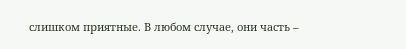слишком приятные. В любом случае, они часть –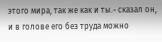этого мира, так же как и ты.- сказал он, и в голове его без труда можно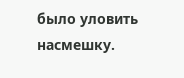было уловить насмешку.